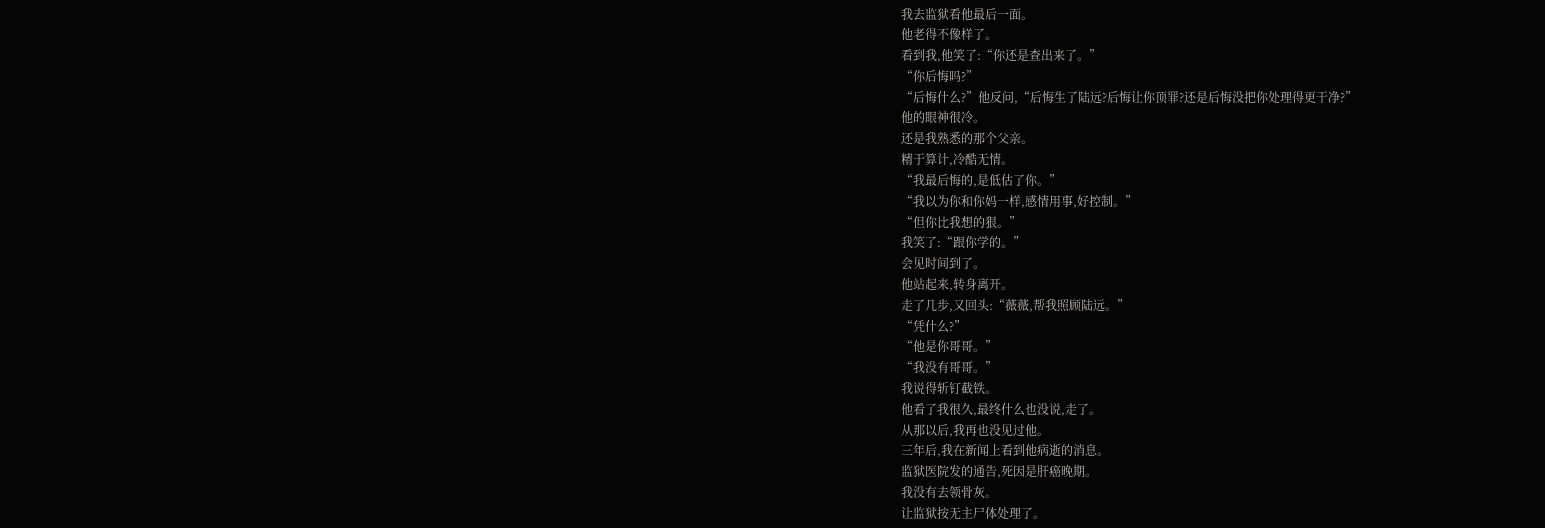我去监狱看他最后一面。
他老得不像样了。
看到我,他笑了:“你还是查出来了。”
“你后悔吗?”
“后悔什么?”他反问,“后悔生了陆远?后悔让你顶罪?还是后悔没把你处理得更干净?”
他的眼神很冷。
还是我熟悉的那个父亲。
精于算计,冷酷无情。
“我最后悔的,是低估了你。”
“我以为你和你妈一样,感情用事,好控制。”
“但你比我想的狠。”
我笑了:“跟你学的。”
会见时间到了。
他站起来,转身离开。
走了几步,又回头:“薇薇,帮我照顾陆远。”
“凭什么?”
“他是你哥哥。”
“我没有哥哥。”
我说得斩钉截铁。
他看了我很久,最终什么也没说,走了。
从那以后,我再也没见过他。
三年后,我在新闻上看到他病逝的消息。
监狱医院发的通告,死因是肝癌晚期。
我没有去领骨灰。
让监狱按无主尸体处理了。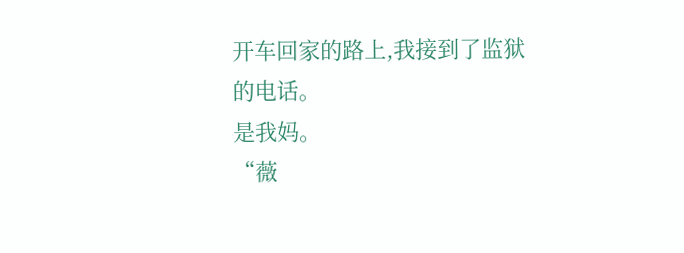开车回家的路上,我接到了监狱的电话。
是我妈。
“薇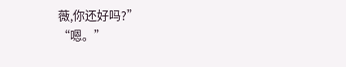薇,你还好吗?”
“嗯。”